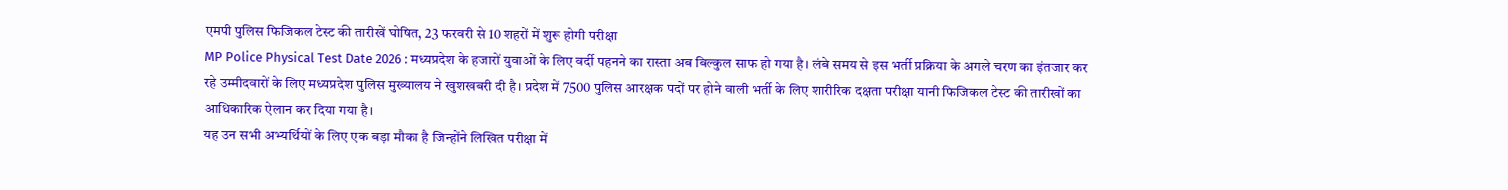एमपी पुलिस फिजिकल टेस्ट की तारीखें घोषित, 23 फरवरी से 10 शहरों में शुरू होगी परीक्षा
MP Police Physical Test Date 2026 : मध्यप्रदेश के हजारों युवाओं के लिए वर्दी पहनने का रास्ता अब बिल्कुल साफ हो गया है। लंबे समय से इस भर्ती प्रक्रिया के अगले चरण का इंतजार कर रहे उम्मीदवारों के लिए मध्यप्रदेश पुलिस मुख्यालय ने खुशखबरी दी है। प्रदेश में 7500 पुलिस आरक्षक पदों पर होने वाली भर्ती के लिए शारीरिक दक्षता परीक्षा यानी फिजिकल टेस्ट की तारीखों का आधिकारिक ऐलान कर दिया गया है।
यह उन सभी अभ्यर्थियों के लिए एक बड़ा मौका है जिन्होंने लिखित परीक्षा में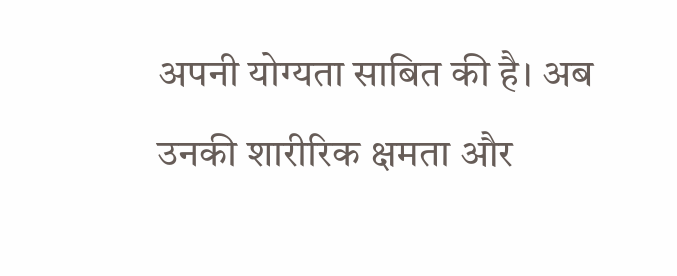अपनी योग्यता साबित की है। अब उनकी शारीरिक क्षमता और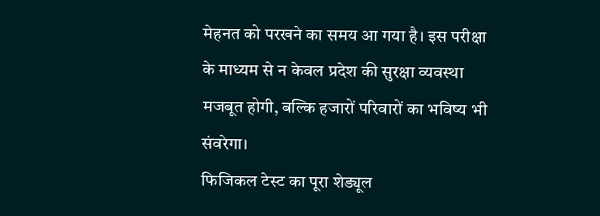मेहनत को परखने का समय आ गया है। इस परीक्षा के माध्यम से न केवल प्रदेश की सुरक्षा व्यवस्था मजबूत होगी, बल्कि हजारों परिवारों का भविष्य भी संवरेगा।
फिजिकल टेस्ट का पूरा शेड्यूल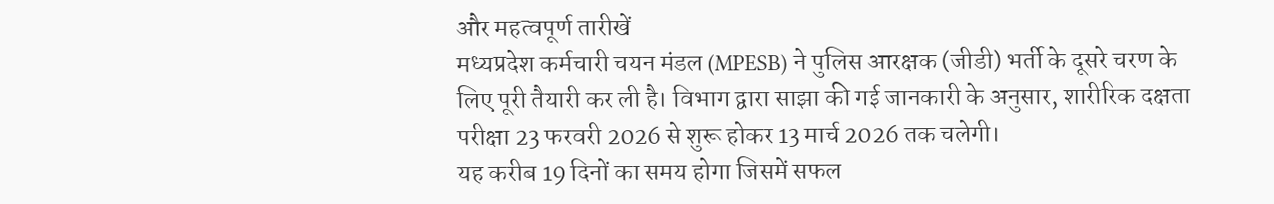और महत्वपूर्ण तारीखें
मध्यप्रदेश कर्मचारी चयन मंडल (MPESB) ने पुलिस आरक्षक (जीडी) भर्ती के दूसरे चरण के लिए पूरी तैयारी कर ली है। विभाग द्वारा साझा की गई जानकारी के अनुसार, शारीरिक दक्षता परीक्षा 23 फरवरी 2026 से शुरू होकर 13 मार्च 2026 तक चलेगी।
यह करीब 19 दिनों का समय होगा जिसमें सफल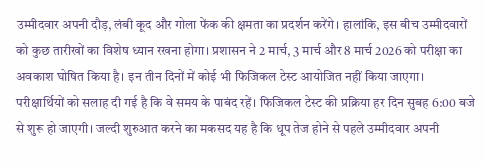उम्मीदवार अपनी दौड़, लंबी कूद और गोला फेंक की क्षमता का प्रदर्शन करेंगे। हालांकि, इस बीच उम्मीदवारों को कुछ तारीखों का विशेष ध्यान रखना होगा। प्रशासन ने 2 मार्च, 3 मार्च और 8 मार्च 2026 को परीक्षा का अवकाश घोषित किया है। इन तीन दिनों में कोई भी फिजिकल टेस्ट आयोजित नहीं किया जाएगा।
परीक्षार्थियों को सलाह दी गई है कि वे समय के पाबंद रहें। फिजिकल टेस्ट की प्रक्रिया हर दिन सुबह 6:00 बजे से शुरू हो जाएगी। जल्दी शुरुआत करने का मकसद यह है कि धूप तेज होने से पहले उम्मीदवार अपनी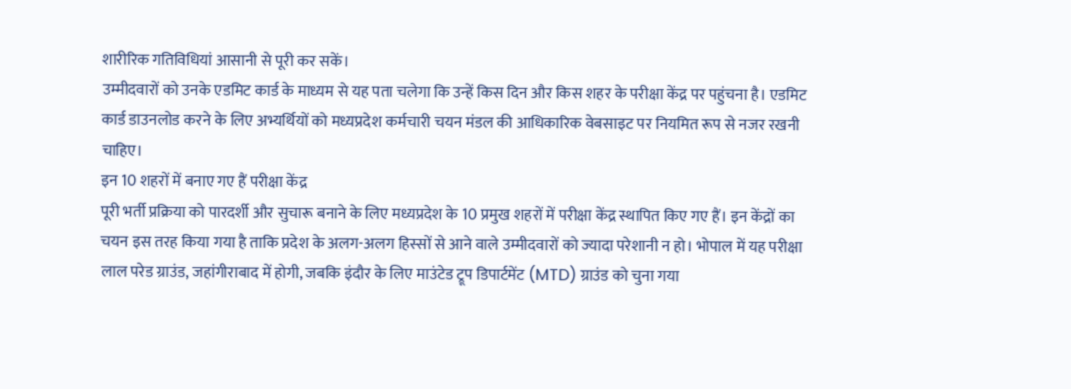शारीरिक गतिविधियां आसानी से पूरी कर सकें।
उम्मीदवारों को उनके एडमिट कार्ड के माध्यम से यह पता चलेगा कि उन्हें किस दिन और किस शहर के परीक्षा केंद्र पर पहुंचना है। एडमिट कार्ड डाउनलोड करने के लिए अभ्यर्थियों को मध्यप्रदेश कर्मचारी चयन मंडल की आधिकारिक वेबसाइट पर नियमित रूप से नजर रखनी चाहिए।
इन 10 शहरों में बनाए गए हैं परीक्षा केंद्र
पूरी भर्ती प्रक्रिया को पारदर्शी और सुचारू बनाने के लिए मध्यप्रदेश के 10 प्रमुख शहरों में परीक्षा केंद्र स्थापित किए गए हैं। इन केंद्रों का चयन इस तरह किया गया है ताकि प्रदेश के अलग-अलग हिस्सों से आने वाले उम्मीदवारों को ज्यादा परेशानी न हो। भोपाल में यह परीक्षा लाल परेड ग्राउंड, जहांगीराबाद में होगी, जबकि इंदौर के लिए माउंटेड ट्रूप डिपार्टमेंट (MTD) ग्राउंड को चुना गया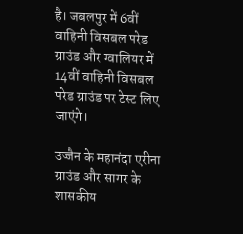है। जबलपुर में 6वीं वाहिनी विसबल परेड ग्राउंड और ग्वालियर में 14वीं वाहिनी विसबल परेड ग्राउंड पर टेस्ट लिए जाएंगे।

उज्जैन के महानंदा एरीना ग्राउंड और सागर के शासकीय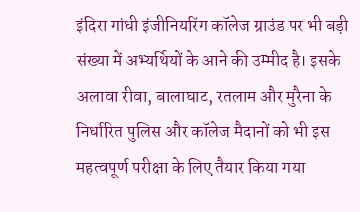इंदिरा गांधी इंजीनियरिंग कॉलेज ग्राउंड पर भी बड़ी संख्या में अभ्यर्थियों के आने की उम्मीद है। इसके अलावा रीवा, बालाघाट, रतलाम और मुरैना के निर्धारित पुलिस और कॉलेज मैदानों को भी इस महत्वपूर्ण परीक्षा के लिए तैयार किया गया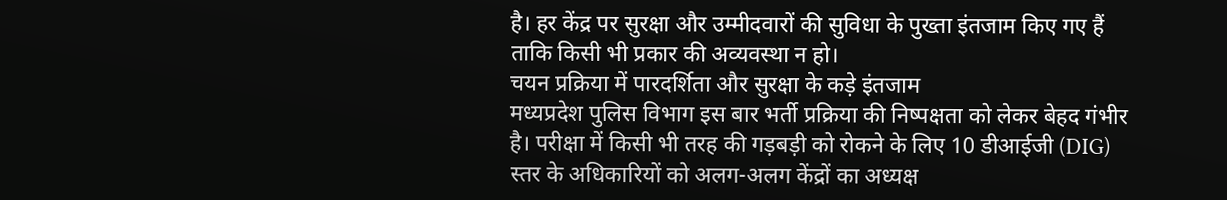है। हर केंद्र पर सुरक्षा और उम्मीदवारों की सुविधा के पुख्ता इंतजाम किए गए हैं ताकि किसी भी प्रकार की अव्यवस्था न हो।
चयन प्रक्रिया में पारदर्शिता और सुरक्षा के कड़े इंतजाम
मध्यप्रदेश पुलिस विभाग इस बार भर्ती प्रक्रिया की निष्पक्षता को लेकर बेहद गंभीर है। परीक्षा में किसी भी तरह की गड़बड़ी को रोकने के लिए 10 डीआईजी (DIG) स्तर के अधिकारियों को अलग-अलग केंद्रों का अध्यक्ष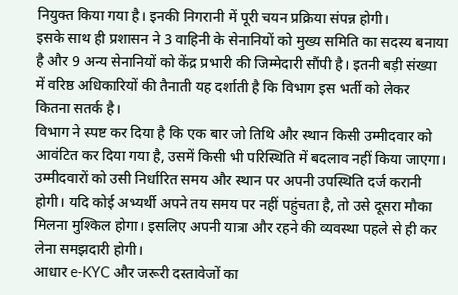नियुक्त किया गया है। इनकी निगरानी में पूरी चयन प्रक्रिया संपन्न होगी।
इसके साथ ही प्रशासन ने 3 वाहिनी के सेनानियों को मुख्य समिति का सदस्य बनाया है और 9 अन्य सेनानियों को केंद्र प्रभारी की जिम्मेदारी सौंपी है। इतनी बड़ी संख्या में वरिष्ठ अधिकारियों की तैनाती यह दर्शाती है कि विभाग इस भर्ती को लेकर कितना सतर्क है।
विभाग ने स्पष्ट कर दिया है कि एक बार जो तिथि और स्थान किसी उम्मीदवार को आवंटित कर दिया गया है, उसमें किसी भी परिस्थिति में बदलाव नहीं किया जाएगा। उम्मीदवारों को उसी निर्धारित समय और स्थान पर अपनी उपस्थिति दर्ज करानी होगी। यदि कोई अभ्यर्थी अपने तय समय पर नहीं पहुंचता है, तो उसे दूसरा मौका मिलना मुश्किल होगा। इसलिए अपनी यात्रा और रहने की व्यवस्था पहले से ही कर लेना समझदारी होगी।
आधार e-KYC और जरूरी दस्तावेजों का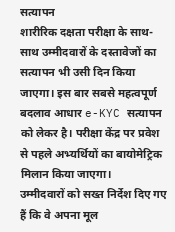सत्यापन
शारीरिक दक्षता परीक्षा के साथ-साथ उम्मीदवारों के दस्तावेजों का सत्यापन भी उसी दिन किया जाएगा। इस बार सबसे महत्वपूर्ण बदलाव आधार e-KYC सत्यापन को लेकर है। परीक्षा केंद्र पर प्रवेश से पहले अभ्यर्थियों का बायोमेट्रिक मिलान किया जाएगा।
उम्मीदवारों को सख्त निर्देश दिए गए हैं कि वे अपना मूल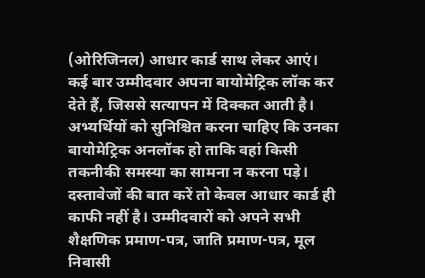(ओरिजिनल) आधार कार्ड साथ लेकर आएं। कई बार उम्मीदवार अपना बायोमेट्रिक लॉक कर देते हैं, जिससे सत्यापन में दिक्कत आती है। अभ्यर्थियों को सुनिश्चित करना चाहिए कि उनका बायोमेट्रिक अनलॉक हो ताकि वहां किसी तकनीकी समस्या का सामना न करना पड़े।
दस्तावेजों की बात करें तो केवल आधार कार्ड ही काफी नहीं है। उम्मीदवारों को अपने सभी शैक्षणिक प्रमाण-पत्र, जाति प्रमाण-पत्र, मूल निवासी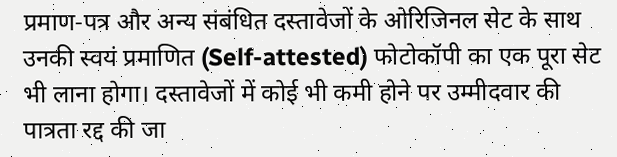प्रमाण-पत्र और अन्य संबंधित दस्तावेजों के ओरिजिनल सेट के साथ उनकी स्वयं प्रमाणित (Self-attested) फोटोकॉपी का एक पूरा सेट भी लाना होगा। दस्तावेजों में कोई भी कमी होने पर उम्मीदवार की पात्रता रद्द की जा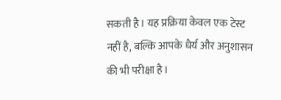सकती है। यह प्रक्रिया केवल एक टेस्ट नहीं है, बल्कि आपके धैर्य और अनुशासन की भी परीक्षा है।